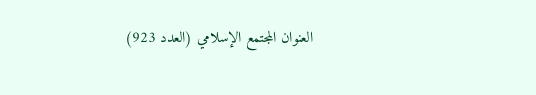العنوان المجتمع الإسلامي (العدد 923)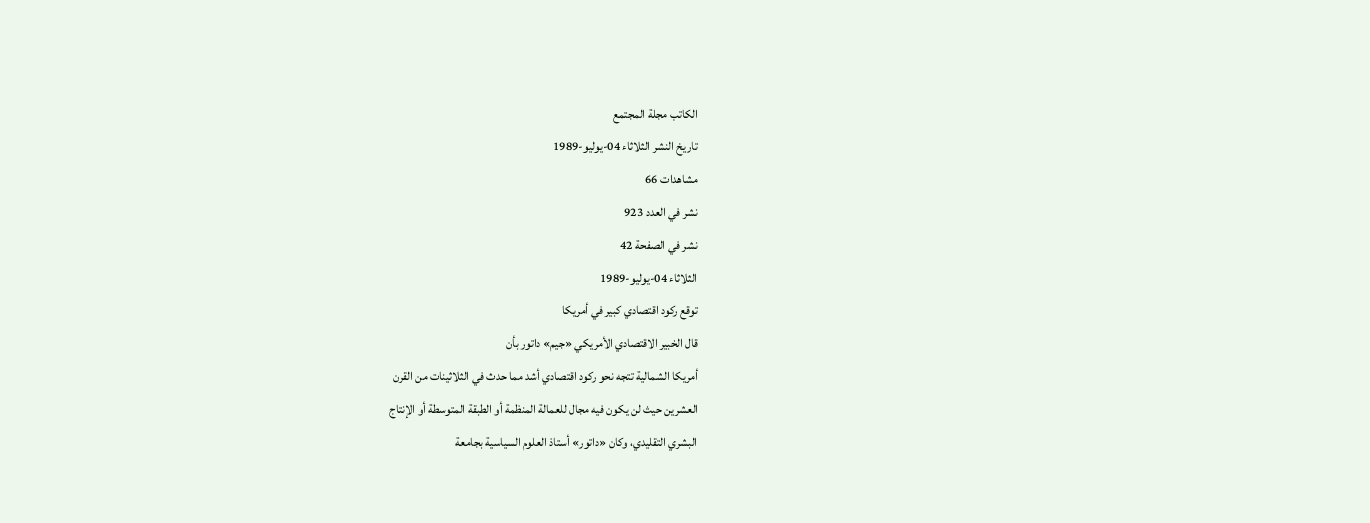الكاتب مجلة المجتمع
تاريخ النشر الثلاثاء 04-يوليو-1989
مشاهدات 66
نشر في العدد 923
نشر في الصفحة 42
الثلاثاء 04-يوليو-1989
توقع ركود اقتصادي كبير في أمريكا
قال الخبير الاقتصادي الأمريكي «جيم» داتور بأن
أمريكا الشمالية تتجه نحو ركود اقتصادي أشد مما حدث في الثلاثينات من القرن
العشرين حيث لن يكون فيه مجال للعمالة المنظمة أو الطبقة المتوسطة أو الإنتاج
البشري التقليدي، وكان «داتور» أستاذ العلوم السياسية بجامعة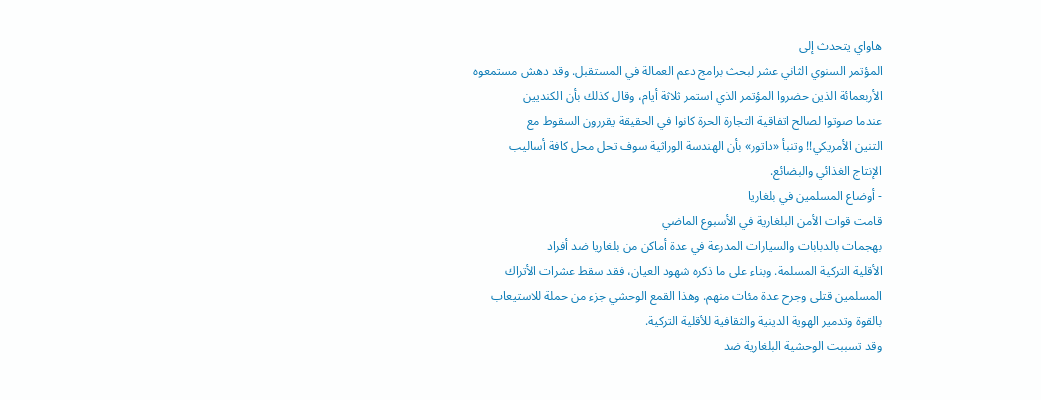هاواي يتحدث إلى
المؤتمر السنوي الثاني عشر لبحث برامج دعم العمالة في المستقبل. وقد دهش مستمعوه
الأربعمائة الذين حضروا المؤتمر الذي استمر ثلاثة أيام، وقال كذلك بأن الكنديين
عندما صوتوا لصالح اتفاقية التجارة الحرة كانوا في الحقيقة يقررون السقوط مع
التنين الأمريكي!! وتنبأ «داتور» بأن الهندسة الوراثية سوف تحل محل كافة أساليب
الإنتاج الغذائي والبضائع.
- أوضاع المسلمين في بلغاريا
قامت قوات الأمن البلغارية في الأسبوع الماضي
بهجمات بالدبابات والسيارات المدرعة في عدة أماكن من بلغاريا ضد أفراد
الأقلية التركية المسلمة. وبناء على ما ذكره شهود العيان، فقد سقط عشرات الأتراك
المسلمين قتلى وجرح عدة مئات منهم. وهذا القمع الوحشي جزء من حملة للاستيعاب
بالقوة وتدمير الهوية الدينية والثقافية للأقلية التركية.
وقد تسببت الوحشية البلغارية ضد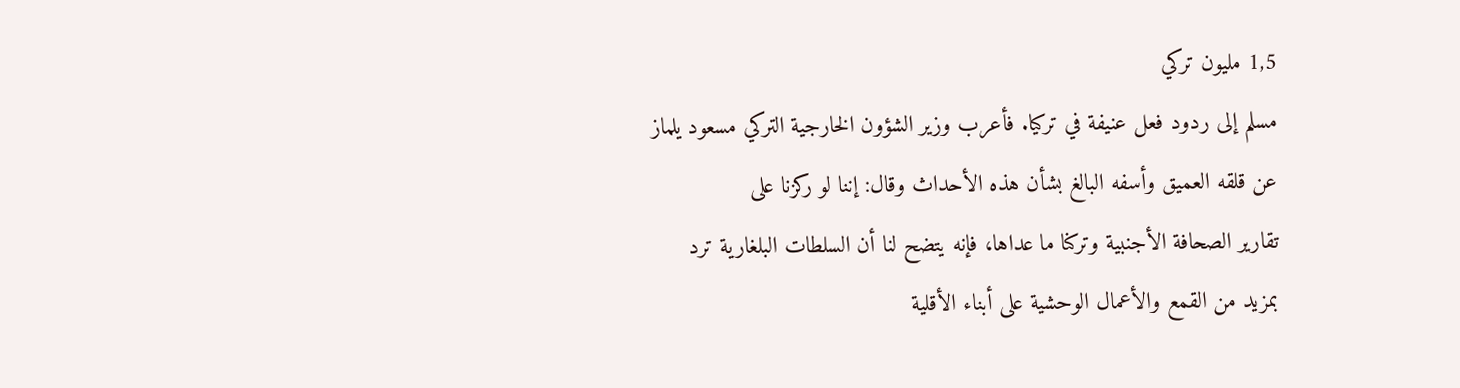1,5 مليون تركي
مسلم إلى ردود فعل عنيفة في تركيا. فأعرب وزير الشؤون الخارجية التركي مسعود يلماز
عن قلقه العميق وأسفه البالغ بشأن هذه الأحداث وقال: إننا لو ركزنا على
تقارير الصحافة الأجنبية وتركنا ما عداها، فإنه يتضح لنا أن السلطات البلغارية ترد
بمزيد من القمع والأعمال الوحشية على أبناء الأقلية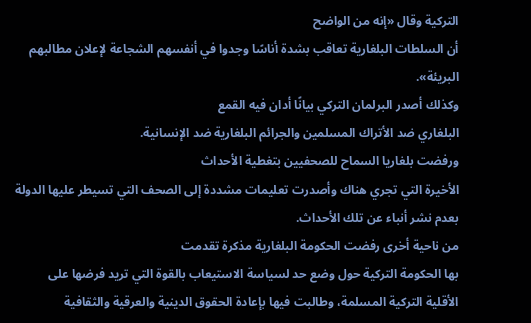التركية وقال «إنه من الواضح
أن السلطات البلغارية تعاقب بشدة أناسًا وجدوا في أنفسهم الشجاعة لإعلان مطالبهم
البريئة».
وكذلك أصدر البرلمان التركي بيانًا أدان فيه القمع
البلغاري ضد الأتراك المسلمين والجرائم البلغارية ضد الإنسانية.
ورفضت بلغاريا السماح للصحفيين بتغطية الأحداث
الأخيرة التي تجري هناك وأصدرت تعليمات مشددة إلى الصحف التي تسيطر عليها الدولة
بعدم نشر أنباء عن تلك الأحداث.
من ناحية أخرى رفضت الحكومة البلغارية مذكرة تقدمت
بها الحكومة التركية حول وضع حد لسياسة الاستيعاب بالقوة التي تريد فرضها على
الأقلية التركية المسلمة، وطالبت فيها بإعادة الحقوق الدينية والعرقية والثقافية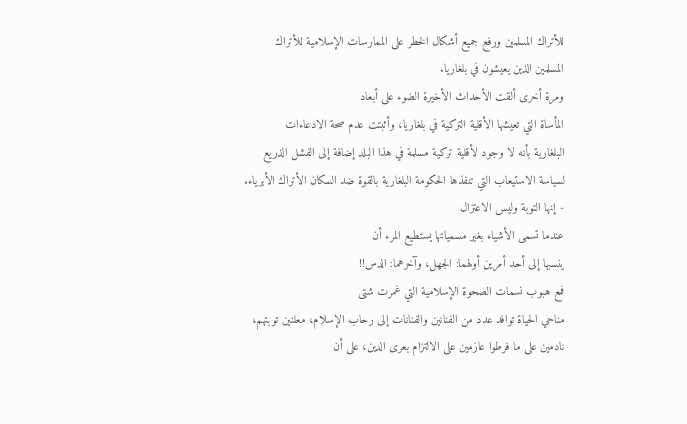للأتراك المسلمين ورفع جميع أشكال الخطر على الممارسات الإسلامية للأتراك
المسلمين الذين يعيشون في بلغاريا.
ومرة أخرى ألقت الأحداث الأخيرة الضوء على أبعاد
المأساة التي تعيشها الأقلية التركية في بلغاريا، وأثبتت عدم صحة الادعاءات
البلغارية بأنه لا وجود لأقلية تركية مسلمة في هذا البلد إضافة إلى الفشل الذريع
لسياسة الاستيعاب التي تنفذها الحكومة البلغارية بالقوة ضد السكان الأتراك الأبرياء.
- إنها التوبة وليس الاعتزال
عندما تسمى الأشياء بغير مسمياتها يستطيع المرء أن
ينسبها إلى أحد أمرين أولهما: الجهل، وآخرهما: الدس!!
فمع هبوب نسمات الصحوة الإسلامية التي غمرت شتى
مناحي الحياة توافد عدد من الفنانين والفنانات إلى رحاب الإسلام، معلنين توبتهم،
نادمين على ما فرطوا عازمين على الالتزام بعرى الدين، على أن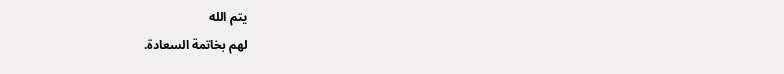يتم الله
لهم بخاتمة السعادة.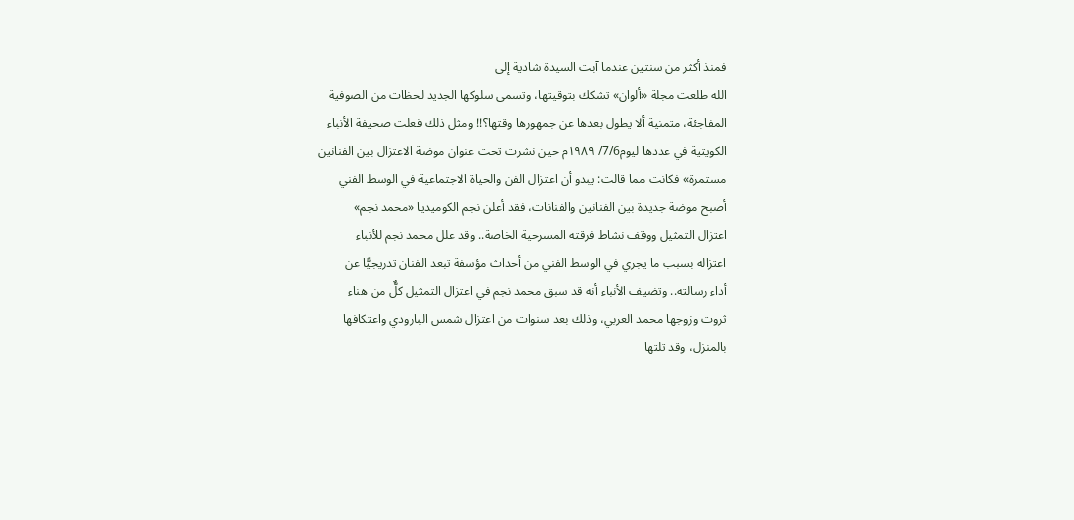فمنذ أكثر من سنتين عندما آبت السيدة شادية إلى
الله طلعت مجلة «ألوان» تشكك بتوقيتها، وتسمى سلوكها الجديد لحظات من الصوفية
المفاجئة، متمنية ألا يطول بعدها عن جمهورها وقتها؟!! ومثل ذلك فعلت صحيفة الأنباء
الكويتية في عددها ليوم7/6/ ۱۹۸٩م حين نشرت تحت عنوان موضة الاعتزال بين الفنانين
مستمرة» فكانت مما قالت: يبدو أن اعتزال الفن والحياة الاجتماعية في الوسط الفني
أصبح موضة جديدة بين الفنانين والفنانات، فقد أعلن نجم الكوميديا «محمد نجم»
اعتزال التمثيل ووقف نشاط فرقته المسرحية الخاصة.. وقد علل محمد نجم للأنباء
اعتزاله بسبب ما يجري في الوسط الفني من أحداث مؤسفة تبعد الفنان تدريجيًّا عن
أداء رسالته.. وتضيف الأنباء أنه قد سبق محمد نجم في اعتزال التمثيل كلٌّ من هناء
ثروت وزوجها محمد العربي، وذلك بعد سنوات من اعتزال شمس البارودي واعتكافها
بالمنزل، وقد تلتها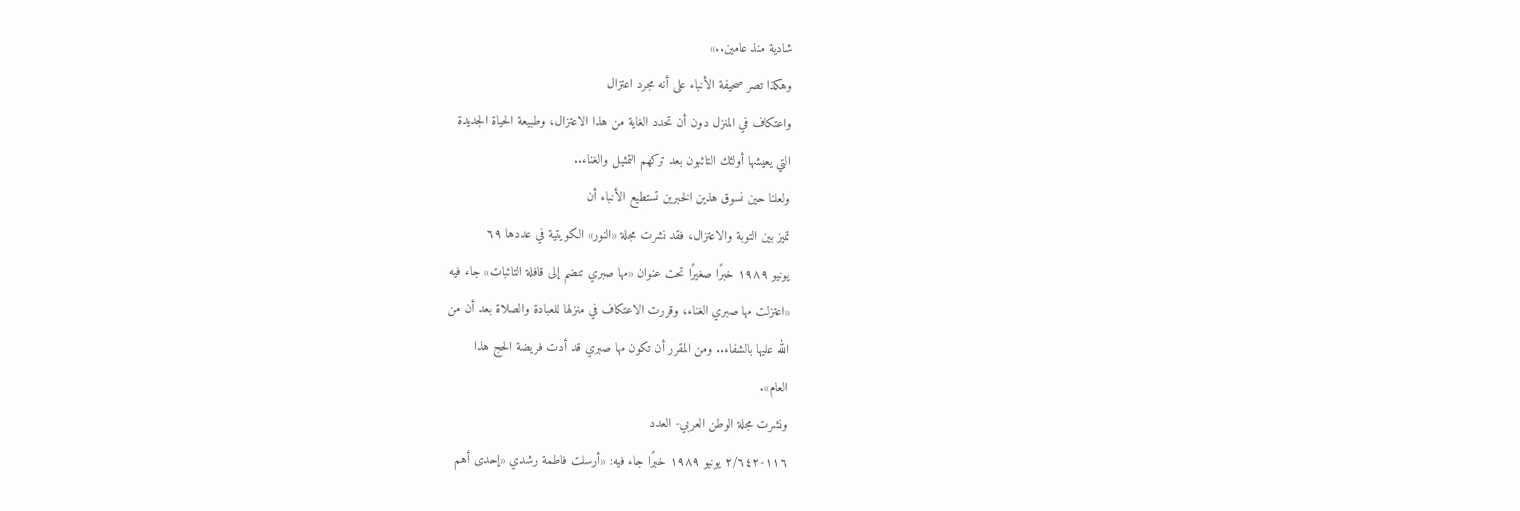شادية منذ عامين..»
وهكذا تصر صحيفة الأنباء على أنه مجرد اعتزال
واعتكاف في المنزل دون أن تحدد الغاية من هذا الاعتزال، وطبيعة الحياة الجديدة
التي يعيشها أولئك التائبون بعد تركهم التمثيل والغناء..
ولعلنا حين نسوق هذين الخبرين تستطيع الأنباء أن
تميز بين التوبة والاعتزال، فقد نشرت مجلة «النور» الكويتية في عددها ٦٩
يونيو ۱۹۸۹ خبرًا صغيرًا تحت عنوان «مها صبري تنضم إلى قافلة التائبات» جاء فيه
«اعتزلت مها صبري الغناء، وقررت الاعتكاف في منزلها للعبادة والصلاة بعد أن من
الله عليها بالشفاء.. ومن المقرر أن تكون مها صبري قد أدت فريضة الحج هذا
العام».
ونشرت مجلة الوطن العربي- العدد
١١٦-٢/٦٤٢ يونيو ١٩٨٩ خبرًا جاء فيه: «أرسلت فاطمة رشدي «إحدى أهم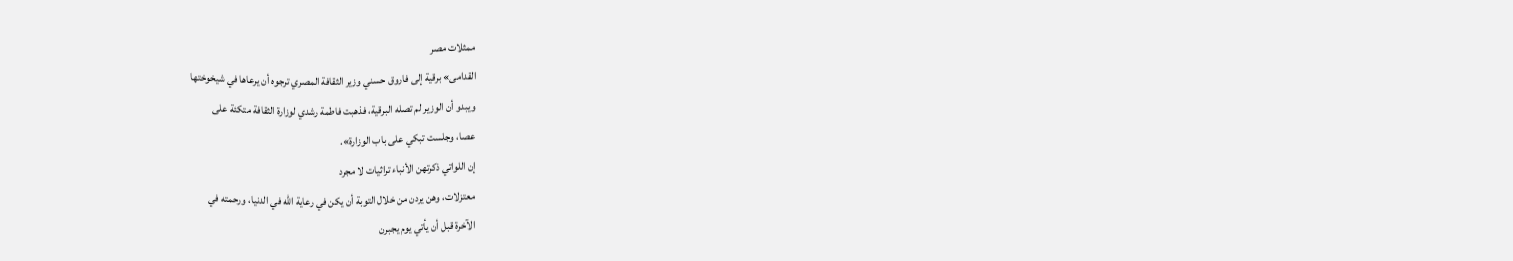ممثلات مصر
القدامى» برقية إلى فاروق حسني وزير الثقافة المصري ترجوه أن يرعاها في شيخوختها
ويبدو أن الوزير لم تصله البرقية، فذهبت فاطمة رشدي لوزارة الثقافة متكئة على
عصا، وجلست تبكي على باب الوزارة».
إن اللواتي ذكرتهن الأنباء تراثيات لا مجرد
معتزلات، وهن يردن من خلال التوبة أن يكن في رعاية الله في الدنيا، ورحمته في
الآخرة قبل أن يأتي يوم يجبرن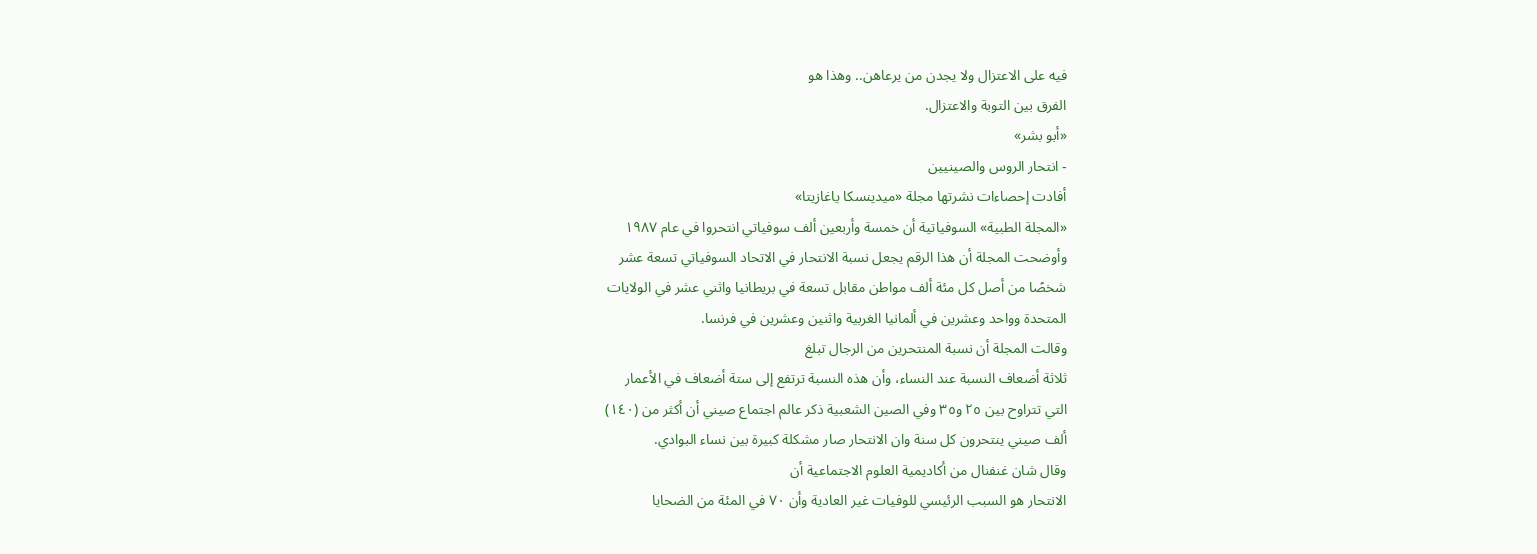فيه على الاعتزال ولا يجدن من يرعاهن.. وهذا هو
الفرق بين التوبة والاعتزال.
«أبو بشر»
- انتحار الروس والصينيين
أفادت إحصاءات نشرتها مجلة «ميدينسكا ياغازيتا»
«المجلة الطبية» السوفياتية أن خمسة وأربعين ألف سوفياتي انتحروا في عام ١٩٨٧
وأوضحت المجلة أن هذا الرقم يجعل نسبة الانتحار في الاتحاد السوفياتي تسعة عشر
شخصًا من أصل كل مئة ألف مواطن مقابل تسعة في بريطانيا واثني عشر في الولايات
المتحدة وواحد وعشرين في ألمانيا الغربية واثنين وعشرين في فرنسا.
وقالت المجلة أن نسبة المنتحرين من الرجال تبلغ
ثلاثة أضعاف النسبة عند النساء، وأن هذه النسبة ترتفع إلى ستة أضعاف في الأعمار
التي تتراوح بين ٢٥ و٣٥ وفي الصين الشعبية ذكر عالم اجتماع صيني أن أكثر من (١٤٠)
ألف صيني ينتحرون كل سنة وان الانتحار صار مشكلة كبيرة بين نساء البوادي.
وقال شان غنفنال من أكاديمية العلوم الاجتماعية أن
الانتحار هو السبب الرئيسي للوفيات غير العادية وأن ٧٠ في المئة من الضحايا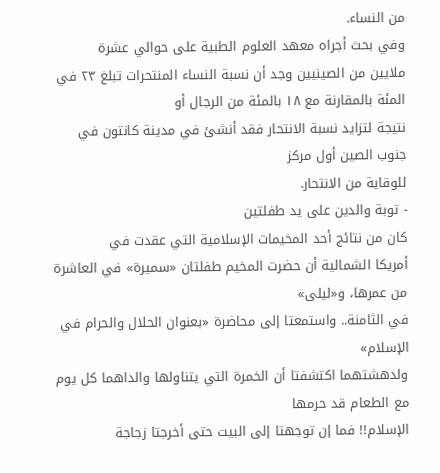من النساء.
وفي بحث أجراه معهد العلوم الطبية على حوالي عشرة
ملايين من الصينيين وجد أن نسبة النساء المنتحرات تبلغ ۲۳ في المئة بالمقارنة مع ١٨ بالمئة من الرجال أو
نتيجة لتزايد نسبة الانتحار فقد أنشئ في مدينة كانتون في جنوب الصين أول مركز
للوقاية من الانتحار.
- توبة والدين على يد طفلتين
كان من نتائج أحد المخيمات الإسلامية التي عقدت في
أمريكا الشمالية أن حضرت المخيم طفلتان «سميرة» في العاشرة من عمرها، و«ليلى»
في الثامنة.. واستمعتا إلى محاضرة «بعنوان الحلال والحرام في الإسلام»
ولدهشتهما اكتشفتا أن الخمرة التي يتناولها والداهما كل يوم مع الطعام قد حرمها
الإسلام!! فما إن توجهتا إلى البيت حتى أخرجتا زجاجة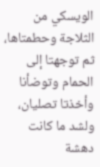الويسكي من الثلاجة وحطمتاها،
ثم توجهتا إلى الحمام وتوضأنا وأخذتا تصليان، ولشد ما كانت دهشة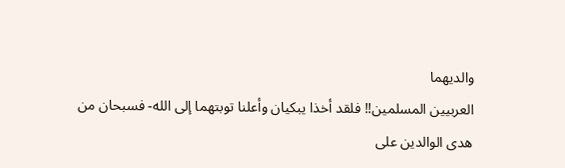والديهما
العربيين المسلمين!! فلقد أخذا يبكيان وأعلنا توبتهما إلى الله- فسبحان من
هدى الوالدين على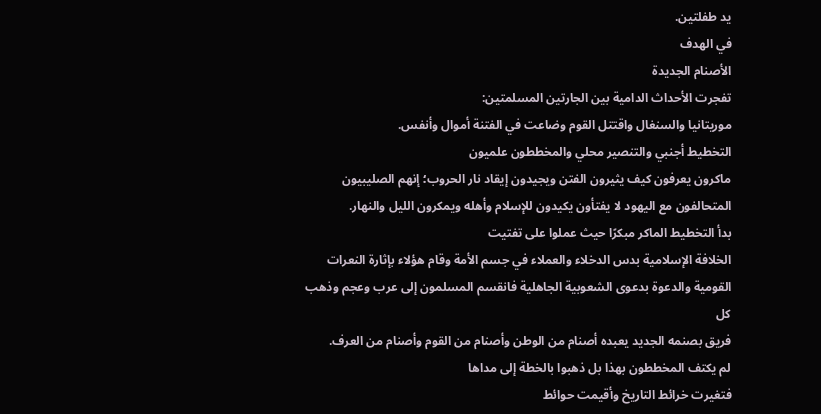يد طفلتين.
في الهدف
الأصنام الجديدة
تفجرت الأحداث الدامية بين الجارتين المسلمتين:
موريتانيا والسنغال واقتتل القوم وضاعت في الفتنة أموال وأنفس.
التخطيط أجنبي والتنصير محلي والمخططون علميون
ماكرون يعرفون كيف يثيرون الفتن ويجيدون إيقاد نار الحروب؛ إنهم الصليبيون
المتحالفون مع اليهود لا يفتأون يكيدون للإسلام وأهله ويمكرون الليل والنهار.
بدأ التخطيط الماكر مبكرًا حيث عملوا على تفتيت
الخلافة الإسلامية بدس الدخلاء والعملاء في جسم الأمة وقام هؤلاء بإثارة النعرات
القومية والدعوة بدعوى الشعوبية الجاهلية فانقسم المسلمون إلى عرب وعجم وذهب كل
فريق بصنمه الجديد يعبده أصنام من الوطن وأصنام من القوم وأصنام من العرف.
لم يكتف المخططون بهذا بل ذهبوا بالخطة إلى مداها
فتغيرت خرائط التاريخ وأقيمت حوائط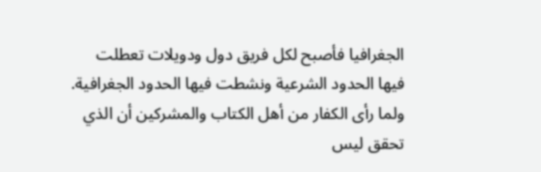الجغرافيا فأصبح لكل فريق دول ودويلات تعطلت
فيها الحدود الشرعية ونشطت فيها الحدود الجغرافية.
ولما رأى الكفار من أهل الكتاب والمشركين أن الذي
تحقق ليس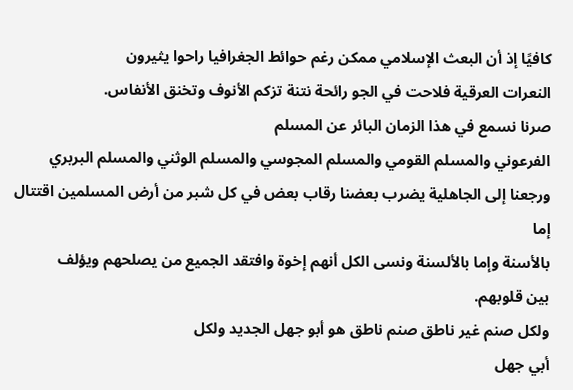كافيًا إذ أن البعث الإسلامي ممكن رغم حوائط الجغرافيا راحوا يثيرون
النعرات العرقية فلاحت في الجو رائحة نتنة تزكم الأنوف وتخنق الأنفاس.
صرنا نسمع في هذا الزمان البائر عن المسلم
الفرعوني والمسلم القومي والمسلم المجوسي والمسلم الوثني والمسلم البربري
ورجعنا إلى الجاهلية يضرب بعضنا رقاب بعض في كل شبر من أرض المسلمين اقتتال إما
بالأسنة وإما بالألسنة ونسى الكل أنهم إخوة وافتقد الجميع من يصلحهم ويؤلف
بين قلوبهم.
ولكل صنم غير ناطق صنم ناطق هو أبو جهل الجديد ولكل
أبي جهل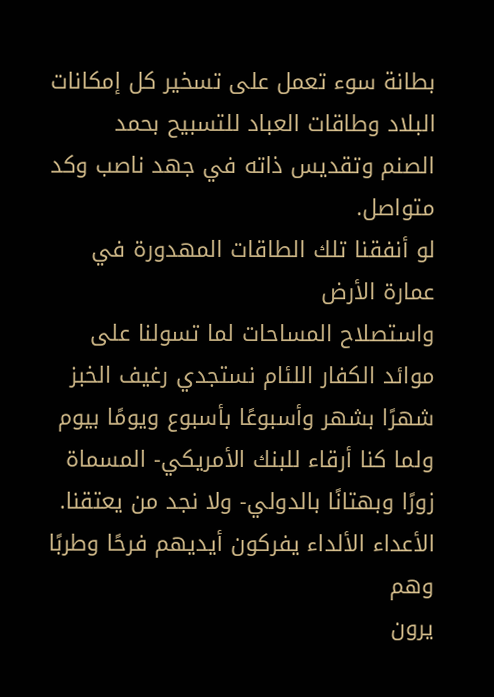بطانة سوء تعمل على تسخير كل إمكانات البلاد وطاقات العباد للتسبيح بحمد
الصنم وتقديس ذاته في جهد ناصب وكد متواصل.
لو أنفقنا تلك الطاقات المهدورة في عمارة الأرض
واستصلاح المساحات لما تسولنا على موائد الكفار اللئام نستجدي رغيف الخبز
شهرًا بشهر وأسبوعًا بأسبوع ويومًا بيوم ولما كنا أرقاء للبنك الأمريكي- المسماة
زورًا وبهتانًا بالدولي- ولا نجد من يعتقنا.
الأعداء الألداء يفركون أيديهم فرحًا وطربًا وهم
يرون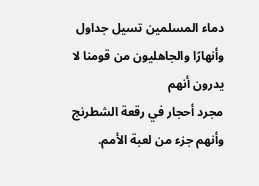دماء المسلمين تسيل جداول وأنهارًا والجاهليون من قومنا لا يدرون أنهم
مجرد أحجار في رقعة الشطرنج وأنهم جزء من لعبة الأمم.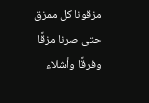مزقونا كل ممزق حتى صرنا مزقًا وفرقًا وأشلاء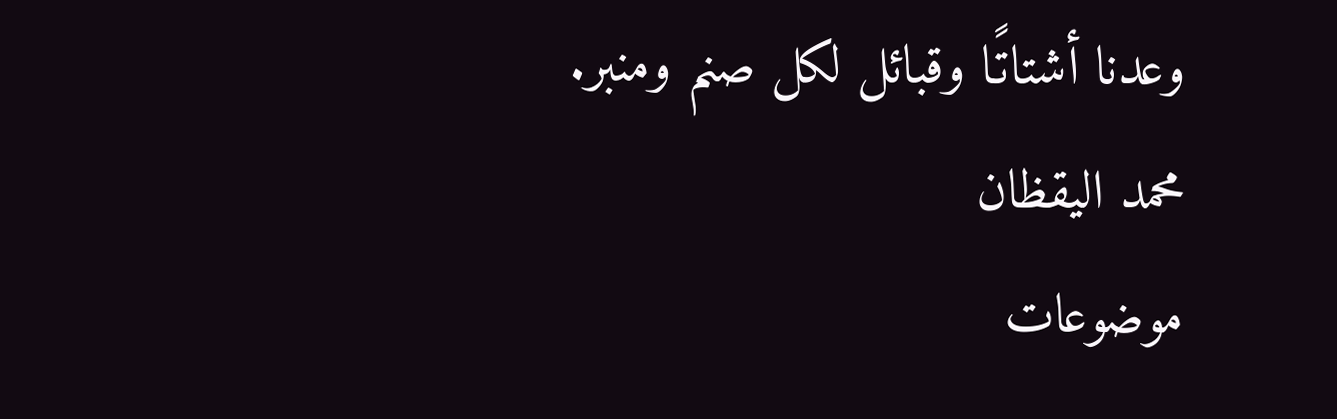وعدنا أشتاتًا وقبائل لكل صنم ومنبر.
محمد اليقظان
موضوعات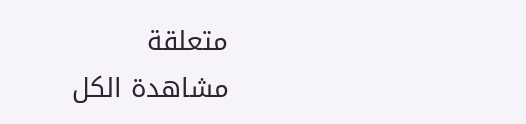متعلقة
مشاهدة الكل